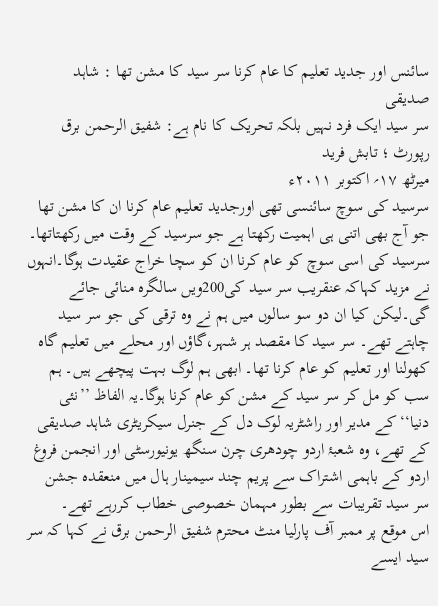سائنس اور جدید تعلیم کا عام کرنا سر سید کا مشن تھا : شاہد صدیقی
سر سید ایک فرد نہیں بلکہ تحریک کا نام ہے: شفیق الرحمن برق
رپورٹ ؛ تابش فرید
میرٹھ ۱۷؍ اکتوبر ۲۰۱۱ء
سرسید کی سوچ سائنسی تھی اورجدید تعلیم عام کرنا ان کا مشن تھا جو آج بھی اتنی ہی اہمیت رکھتا ہے جو سرسید کے وقت میں رکھتاتھا۔ سرسید کی اسی سوچ کو عام کرنا ان کو سچا خراج عقیدت ہوگا۔انہوں نے مزید کہاکہ عنقریب سر سید کی200ویں سالگرہ منائی جائے گی۔لیکن کیا ان دو سو سالوں میں ہم نے وہ ترقی کی جو سر سید چاہتے تھے۔ سر سید کا مقصد ہر شہر،گاؤں اور محلے میں تعلیم گاہ کھولنا اور تعلیم کو عام کرنا تھا۔ ابھی ہم لوگ بہت پیچھے ہیں۔ ہم سب کو مل کر سر سید کے مشن کو عام کرنا ہوگا۔یہ الفاظ ’’نئی دنیا‘‘ کے مدیر اور راشٹریہ لوک دل کے جنرل سیکریٹری شاہد صدیقی کے تھے، وہ شعبۂ اردو چودھری چرن سنگھ یونیورسٹی اور انجمن فروغ اردو کے باہمی اشتراک سے پریم چند سیمینار ہال میں منعقدہ جشن سر سید تقریبات سے بطور مہمان خصوصی خطاب کررہے تھے۔
اس موقع پر ممبر آف پارلیا منٹ محترم شفیق الرحمن برق نے کہا کہ سر سید ایسے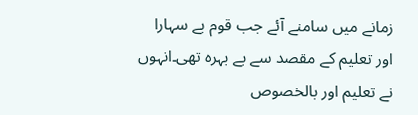زمانے میں سامنے آئے جب قوم بے سہارا اور تعلیم کے مقصد سے بے بہرہ تھی۔انہوں نے تعلیم اور بالخصوص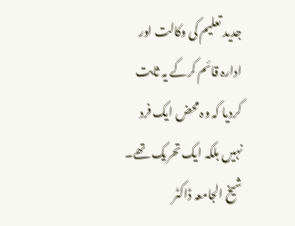جدید تعلیم کی وکالت اور ادارہ قائم کرکے یہ ثابت کردیا کہ وہ محض ایک فرد نہیں بلکہ ایک تحریک تھے۔
شیخ الجامعہ ڈاکٹر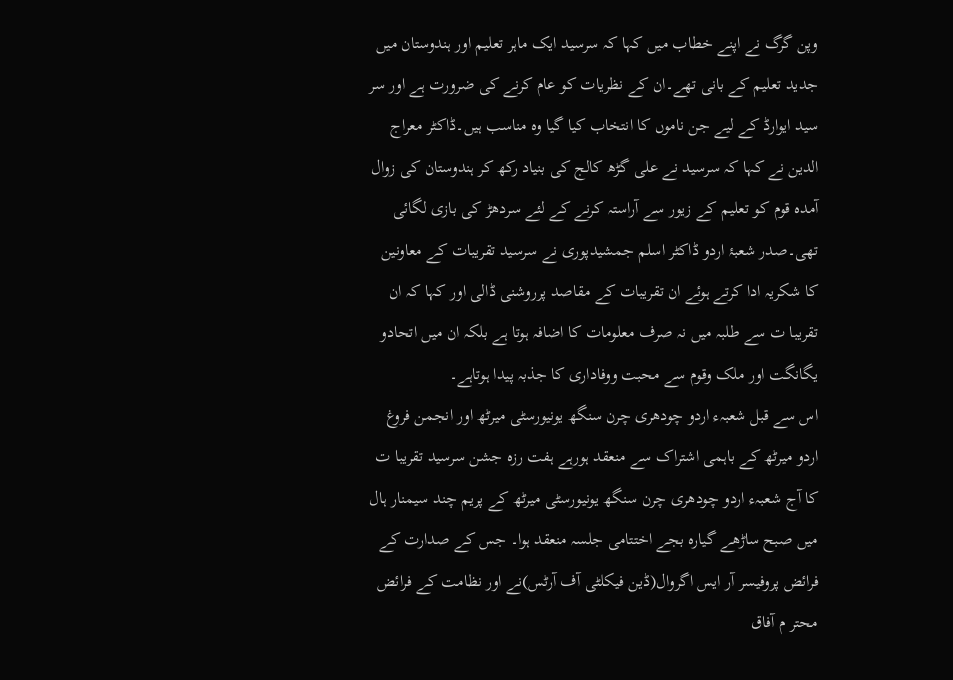وپن گرگ نے اپنے خطاب میں کہا کہ سرسید ایک ماہر تعلیم اور ہندوستان میں جدید تعلیم کے بانی تھے۔ان کے نظریات کو عام کرنے کی ضرورت ہے اور سر سید ایوارڈ کے لیے جن ناموں کا انتخاب کیا گیا وہ مناسب ہیں۔ڈاکٹر معراج الدین نے کہا کہ سرسید نے علی گڑھ کالج کی بنیاد رکھ کر ہندوستان کی زوال آمدہ قوم کو تعلیم کے زیور سے آراستہ کرنے کے لئے سردھڑ کی بازی لگائی تھی۔صدر شعبۂ اردو ڈاکٹر اسلم جمشیدپوری نے سرسید تقریبات کے معاونین کا شکریہ ادا کرتے ہوئے ان تقریبات کے مقاصد پرروشنی ڈالی اور کہا کہ ان تقریبا ت سے طلبہ میں نہ صرف معلومات کا اضافہ ہوتا ہے بلکہ ان میں اتحادو یگانگت اور ملک وقوم سے محبت ووفاداری کا جذبہ پیدا ہوتاہے۔
اس سے قبل شعبہء اردو چودھری چرن سنگھ یونیورسٹی میرٹھ اور انجمن فروغ اردو میرٹھ کے باہمی اشتراک سے منعقد ہورہے ہفت رزہ جشن سرسید تقریبا ت کا آج شعبہء اردو چودھری چرن سنگھ یونیورسٹی میرٹھ کے پریم چند سیمنار ہال میں صبح ساڑھے گیارہ بجے اختتامی جلسہ منعقد ہوا۔ جس کے صدارت کے فرائض پروفیسر آر ایس اگروال(ڈین فیکلٹی آف آرٹس)نے اور نظامت کے فرائض محتر م آفاق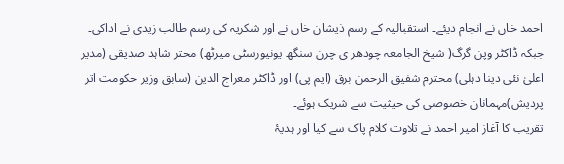احمد خاں نے انجام دیئے۔ استقبالیہ کے رسم ذیشان خاں نے اور شکریہ کی رسم طالب زیدی نے اداکی۔ جبکہ ڈاکٹر وپن گرگ( شیخ الجامعہ چودھر ی چرن سنگھ یونیورسٹی میرٹھ) محتر شاہد صدیقی (مدیر اعلیٰ نئی دینا دہلی) محترم شفیق الرحمن برق (ایم پی) اور ڈاکٹر معراج الدین (سابق وزیر حکومت اتر پردیش)مہمانان خصوصی کی حیثیت سے شریک ہوئے۔
تقریب کا آغاز امیر احمد نے تلاوت کلام پاک سے کیا اور ہدیۂ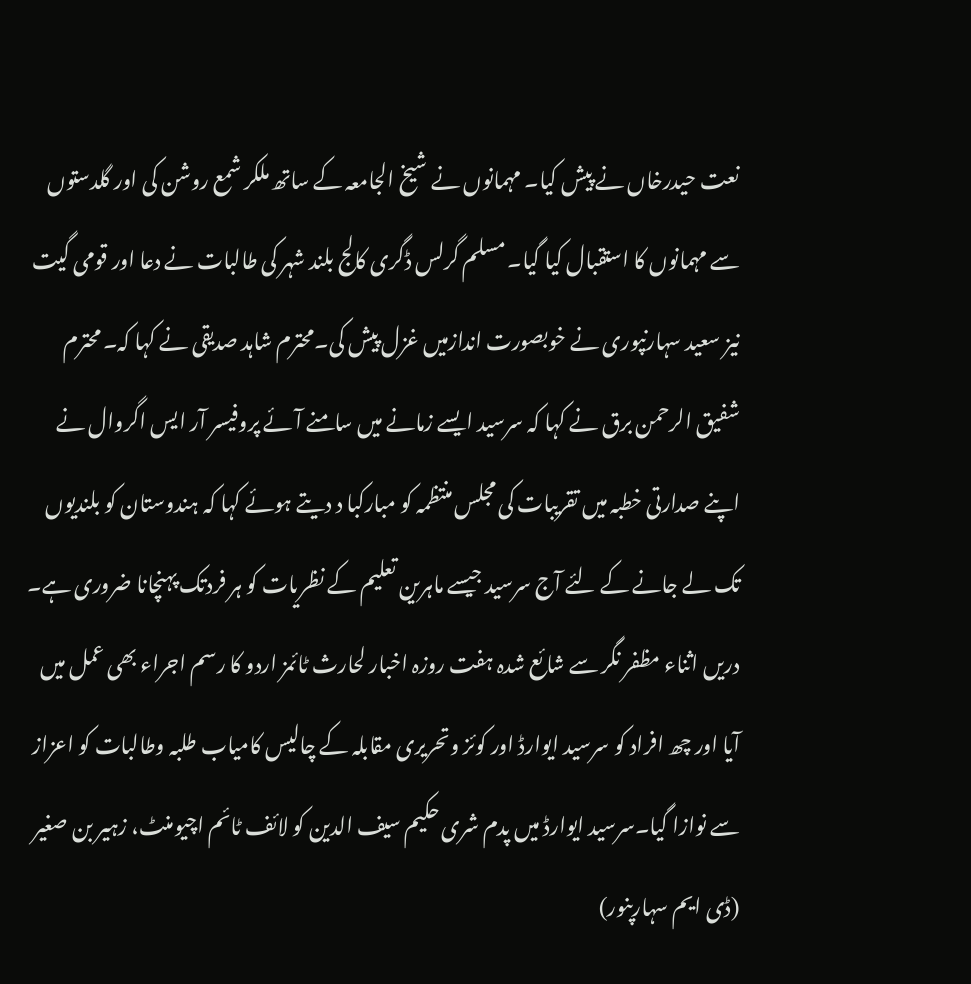نعت حیدرخاں نے پیش کیا۔ مہمانوں نے شیخ الجامعہ کے ساتھ ملکر شمع روشن کی اور گلدستوں سے مہمانوں کا استقبال کیا گیا۔ مسلم گرلس ڈگری کالج بلند شہر کی طالبات نے دعا اور قومی گیت نیز سعید سہارنپوری نے خوبصورت اندازمیں غزل پیش کی۔محترم شاہد صدیقی نے کہا کہ۔ محترم شفیق الرحمن برق نے کہا کہ سرسید ایسے زمانے میں سامنے آئے پروفیسر آر ایس اگروال نے اپنے صدارتی خطبہ میں تقریبات کی مجلس منتظمہ کو مبارکبا د دیتے ہوئے کہا کہ ہندوستان کو بلندیوں تک لے جانے کے لئے آج سرسید جیسے ماہرین تعلیم کے نظریات کو ہر فردتک پہنچانا ضروری ہے۔
دریں اثناء مظفر نگر سے شائع شدہ ہفت روزہ اخبار لحارث ٹائمز اردو کا رسم اجراء بھی عمل میں آیا اور چھ افراد کو سرسید ایوارڈ اور کوئز وتحریری مقابلہ کے چالیس کامیاب طلبہ وطالبات کو اعزاز سے نوازا گیا۔سرسید ایوارڈ میں پدم شری حکیم سیف الدین کو لائف ٹائم اچیومنٹ، زہیر بن صغیر (ڈی ایم سہارپنور)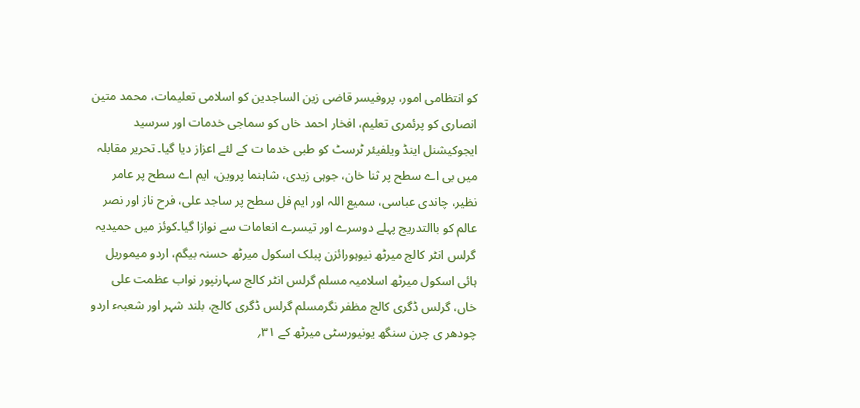کو انتظامی امور، پروفیسر قاضی زین الساجدین کو اسلامی تعلیمات، محمد متین انصاری کو پرئمری تعلیم، افخار احمد خاں کو سماجی خدمات اور سرسید ایجوکیشنل اینڈ ویلفیئر ٹرسٹ کو طبی خدما ت کے لئے اعزاز دیا گیا۔ تحریر مقابلہ میں بی اے سطح پر ثنا خان، جوہی زیدی، شاہنما پروین، ایم اے سطح پر عامر نظیر، چاندی عباسی، سمیع اللہ اور ایم فل سطح پر ساجد علی، فرح ناز اور نصر عالم کو باالتدریج پہلے دوسرے اور تیسرے انعامات سے نوازا گیا۔کوئز میں حمیدیہ گرلس انٹر کالج میرٹھ نیوہورائزن پبلک اسکول میرٹھ حسنہ بیگم، اردو میموریل ہائی اسکول میرٹھ اسلامیہ مسلم گرلس انٹر کالج سہارنپور نواب عظمت علی خاں، گرلس ڈگری کالج مظفر نگرمسلم گرلس ڈگری کالج، بلند شہر اور شعبہء اردو چودھر ی چرن سنگھ یونیورسٹی میرٹھ کے ۳۱؍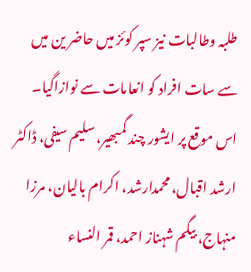طلبہ وطالبات نیز سپر کوئز میں حاضر ین میں سے سات افراد کو انعامات سے نوازاگیا۔
اس موقع پر ایشور چند گمبھیر، سلیم سیفی، ڈاکٹر ارشد اقبال، محمدارشد، اکرام بالیان، مرزا منہاج، بیگم شہناز احمد، قمر النساء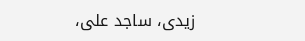زیدی، ساجد علی،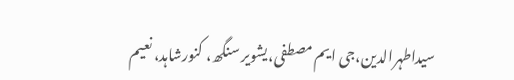سیداطہرالدین،جی ایم مصطفی،یشویر سنگھ، کنورشاہد، نعیم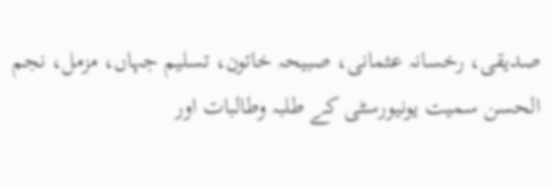صدیقی، رخسانہ عثمانی، صبیحہ خاتون، تسلیم جہاں، مزمل، نجم الحسن سمیت یونیورسٹی کے طلبہ وطالبات اور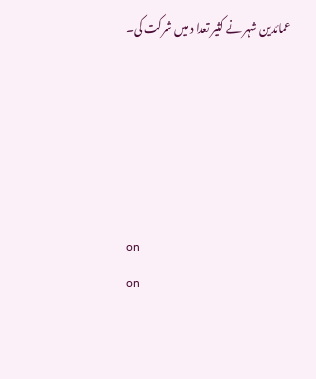عمائدین شہر نے کثیر تعدا د میں شرکت کی۔





on
on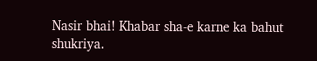Nasir bhai! Khabar sha-e karne ka bahut shukriya.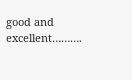good and excellent……….